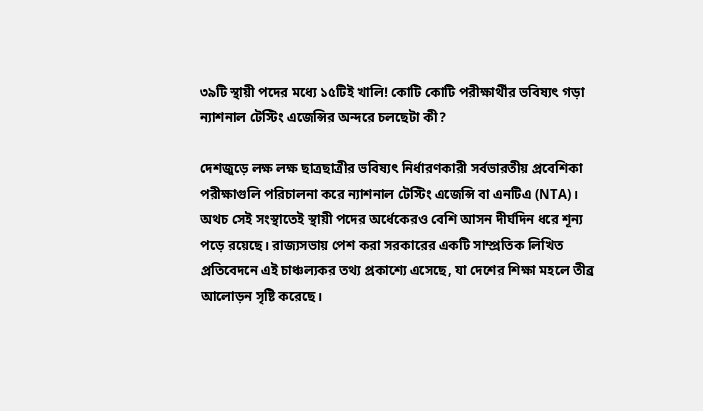৩৯টি স্থায়ী পদের মধ্যে ১৫টিই খালি! কোটি কোটি পরীক্ষার্থীর ভবিষ্যৎ গড়া ন্যাশনাল টেস্টিং এজেন্সির অন্দরে চলছেটা কী?

দেশজুড়ে লক্ষ লক্ষ ছাত্রছাত্রীর ভবিষ্যৎ নির্ধারণকারী সর্বভারতীয় প্রবেশিকা পরীক্ষাগুলি পরিচালনা করে ন্যাশনাল টেস্টিং এজেন্সি বা এনটিএ (NTA)। অথচ সেই সংস্থাতেই স্থায়ী পদের অর্ধেকেরও বেশি আসন দীর্ঘদিন ধরে শূন্য পড়ে রয়েছে। রাজ্যসভায় পেশ করা সরকারের একটি সাম্প্রতিক লিখিত প্রতিবেদনে এই চাঞ্চল্যকর তথ্য প্রকাশ্যে এসেছে, যা দেশের শিক্ষা মহলে তীব্র আলোড়ন সৃষ্টি করেছে।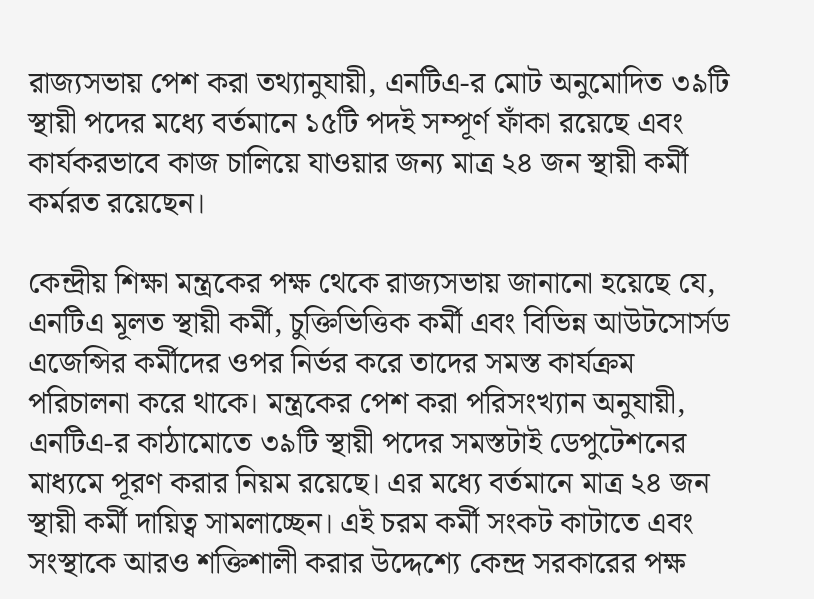রাজ্যসভায় পেশ করা তথ্যানুযায়ী, এনটিএ-র মোট অনুমোদিত ৩৯টি স্থায়ী পদের মধ্যে বর্তমানে ১৫টি পদই সম্পূর্ণ ফাঁকা রয়েছে এবং কার্যকরভাবে কাজ চালিয়ে যাওয়ার জন্য মাত্র ২৪ জন স্থায়ী কর্মী কর্মরত রয়েছেন।

কেন্দ্রীয় শিক্ষা মন্ত্রকের পক্ষ থেকে রাজ্যসভায় জানানো হয়েছে যে, এনটিএ মূলত স্থায়ী কর্মী, চুক্তিভিত্তিক কর্মী এবং বিভিন্ন আউটসোর্সড এজেন্সির কর্মীদের ওপর নির্ভর করে তাদের সমস্ত কার্যক্রম পরিচালনা করে থাকে। মন্ত্রকের পেশ করা পরিসংখ্যান অনুযায়ী, এনটিএ-র কাঠামোতে ৩৯টি স্থায়ী পদের সমস্তটাই ডেপুটেশনের মাধ্যমে পূরণ করার নিয়ম রয়েছে। এর মধ্যে বর্তমানে মাত্র ২৪ জন স্থায়ী কর্মী দায়িত্ব সামলাচ্ছেন। এই চরম কর্মী সংকট কাটাতে এবং সংস্থাকে আরও শক্তিশালী করার উদ্দেশ্যে কেন্দ্র সরকারের পক্ষ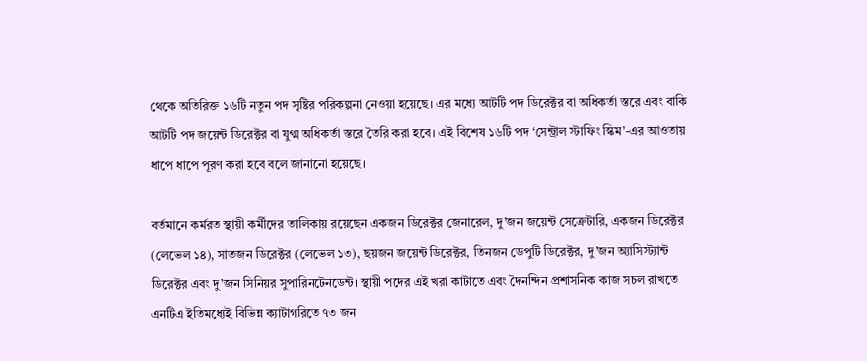থেকে অতিরিক্ত ১৬টি নতুন পদ সৃষ্টির পরিকল্পনা নেওয়া হয়েছে। এর মধ্যে আটটি পদ ডিরেক্টর বা অধিকর্তা স্তরে এবং বাকি আটটি পদ জয়েন্ট ডিরেক্টর বা যুগ্ম অধিকর্তা স্তরে তৈরি করা হবে। এই বিশেষ ১৬টি পদ ‘সেন্ট্রাল স্টাফিং স্কিম’-এর আওতায় ধাপে ধাপে পূরণ করা হবে বলে জানানো হয়েছে।

বর্তমানে কর্মরত স্থায়ী কর্মীদের তালিকায় রয়েছেন একজন ডিরেক্টর জেনারেল, দু’জন জয়েন্ট সেক্রেটারি, একজন ডিরেক্টর (লেভেল ১৪), সাতজন ডিরেক্টর (লেভেল ১৩), ছয়জন জয়েন্ট ডিরেক্টর, তিনজন ডেপুটি ডিরেক্টর, দু’জন অ্যাসিস্ট্যান্ট ডিরেক্টর এবং দু’জন সিনিয়র সুপারিনটেনডেন্ট। স্থায়ী পদের এই খরা কাটাতে এবং দৈনন্দিন প্রশাসনিক কাজ সচল রাখতে এনটিএ ইতিমধ্যেই বিভিন্ন ক্যাটাগরিতে ৭৩ জন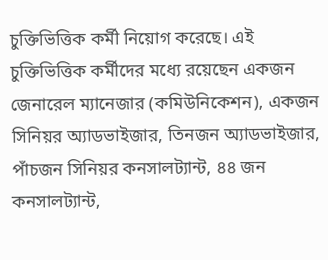চুক্তিভিত্তিক কর্মী নিয়োগ করেছে। এই চুক্তিভিত্তিক কর্মীদের মধ্যে রয়েছেন একজন জেনারেল ম্যানেজার (কমিউনিকেশন), একজন সিনিয়র অ্যাডভাইজার, তিনজন অ্যাডভাইজার, পাঁচজন সিনিয়র কনসালট্যান্ট, ৪৪ জন কনসালট্যান্ট,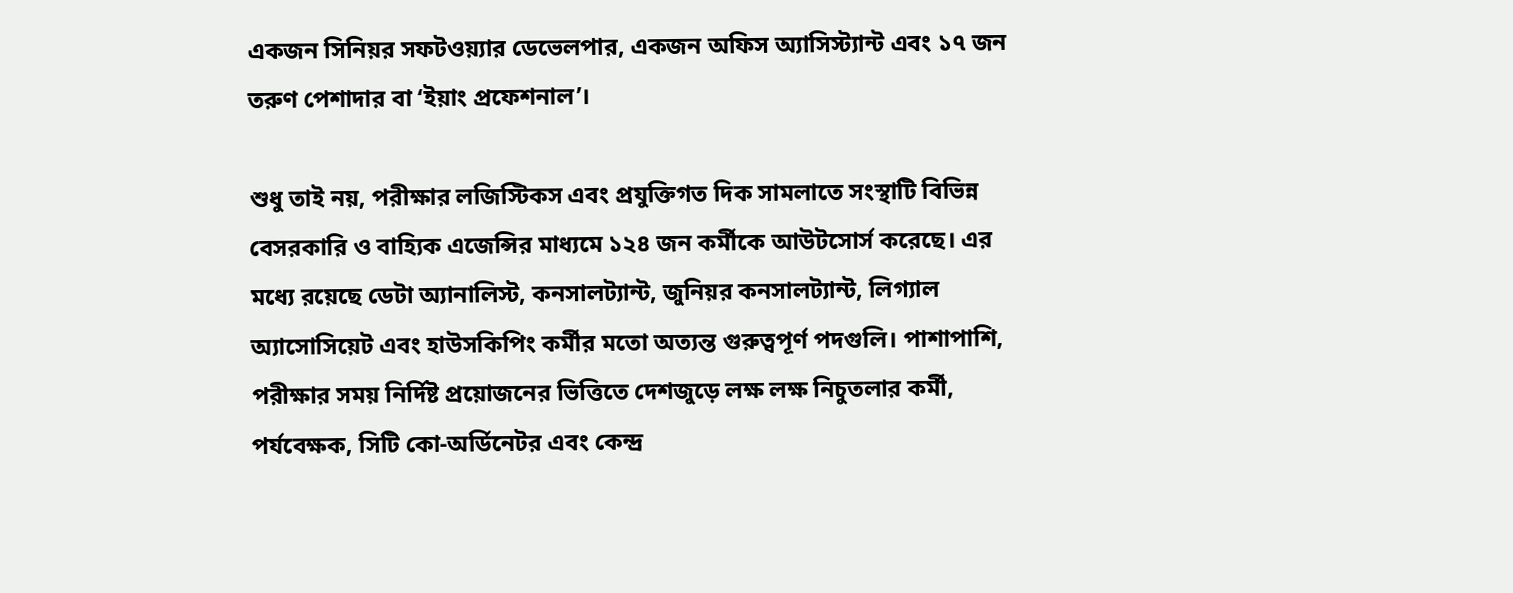একজন সিনিয়র সফটওয়্যার ডেভেলপার, একজন অফিস অ্যাসিস্ট্যান্ট এবং ১৭ জন তরুণ পেশাদার বা ‘ইয়াং প্রফেশনাল’।

শুধু তাই নয়, পরীক্ষার লজিস্টিকস এবং প্রযুক্তিগত দিক সামলাতে সংস্থাটি বিভিন্ন বেসরকারি ও বাহ্যিক এজেন্সির মাধ্যমে ১২৪ জন কর্মীকে আউটসোর্স করেছে। এর মধ্যে রয়েছে ডেটা অ্যানালিস্ট, কনসালট্যান্ট, জুনিয়র কনসালট্যান্ট, লিগ্যাল অ্যাসোসিয়েট এবং হাউসকিপিং কর্মীর মতো অত্যন্ত গুরুত্বপূর্ণ পদগুলি। পাশাপাশি, পরীক্ষার সময় নির্দিষ্ট প্রয়োজনের ভিত্তিতে দেশজুড়ে লক্ষ লক্ষ নিচুতলার কর্মী, পর্যবেক্ষক, সিটি কো-অর্ডিনেটর এবং কেন্দ্র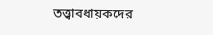তত্ত্বাবধায়কদের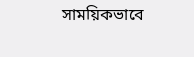সাময়িকভাবে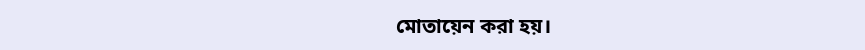মোতায়েন করা হয়।